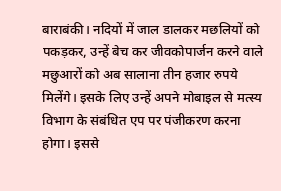बाराबंकी। नदियों में जाल डालकर मछलियों को पकड़कर, उन्हें बेच कर जीवकोपार्जन करने वाले मछुआरों को अब सालाना तीन हजार रुपये मिलेंगे। इसके लिए उन्हें अपने मोबाइल से मत्स्य विभाग के संबंधित एप पर पंजीकरण करना होगा। इससे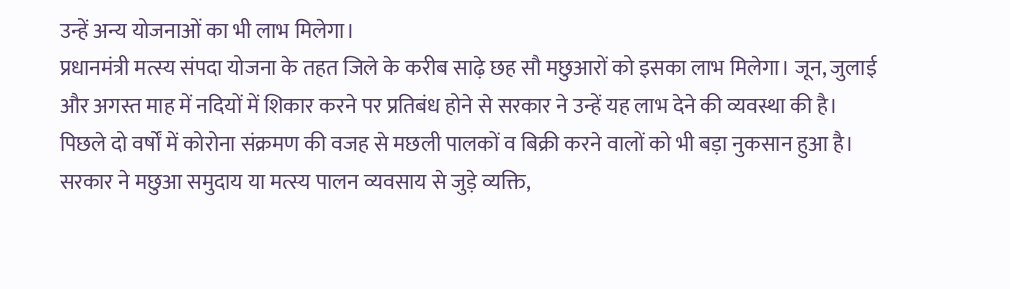उन्हें अन्य योजनाओं का भी लाभ मिलेगा।
प्रधानमंत्री मत्स्य संपदा योजना के तहत जिले के करीब साढ़े छह सौ मछुआरों को इसका लाभ मिलेगा। जून, जुलाई और अगस्त माह में नदियों में शिकार करने पर प्रतिबंध होने से सरकार ने उन्हें यह लाभ देने की व्यवस्था की है।
पिछले दो वर्षों में कोरोना संक्रमण की वजह से मछली पालकों व बिक्री करने वालों को भी बड़ा नुकसान हुआ है। सरकार ने मछुआ समुदाय या मत्स्य पालन व्यवसाय से जुड़े व्यक्ति,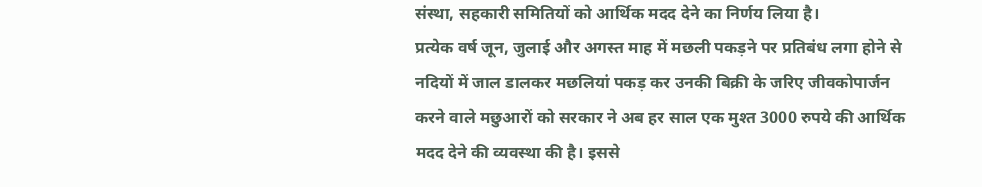संस्था, सहकारी समितियों को आर्थिक मदद देने का निर्णय लिया है।
प्रत्येक वर्ष जून, जुलाई और अगस्त माह में मछली पकड़ने पर प्रतिबंध लगा होने से नदियों में जाल डालकर मछलियां पकड़ कर उनकी बिक्री के जरिए जीवकोपार्जन करने वाले मछुआरों को सरकार ने अब हर साल एक मुश्त 3000 रुपये की आर्थिक मदद देने की व्यवस्था की है। इससे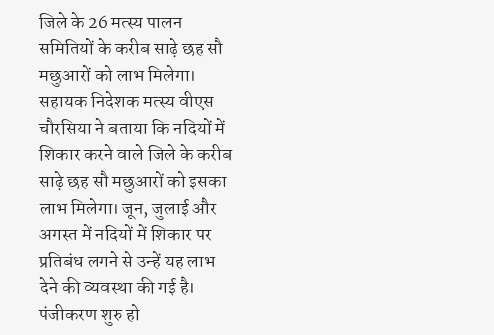जिले के 26 मत्स्य पालन समितियों के करीब साढ़े छह सौ मछुआरों को लाभ मिलेगा।
सहायक निदेशक मत्स्य वीएस चौरसिया ने बताया कि नदियों में शिकार करने वाले जिले के करीब साढ़े छह सौ मछुआरों को इसका लाभ मिलेगा। जून, जुलाई और अगस्त में नदियों में शिकार पर प्रतिबंध लगने से उन्हें यह लाभ देने की व्यवस्था की गई है। पंजीकरण शुरु हो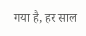गया है, हर साल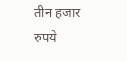तीन हजार रुपये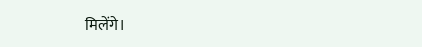मिलेंगे।